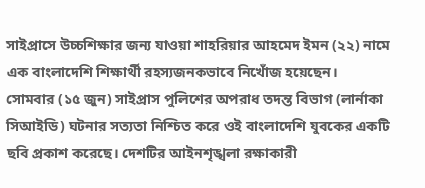সাইপ্রাসে উচ্চশিক্ষার জন্য যাওয়া শাহরিয়ার আহমেদ ইমন (২২) নামে এক বাংলাদেশি শিক্ষার্থী রহস্যজনকভাবে নিখোঁজ হয়েছেন।
সোমবার (১৫ জুন) সাইপ্রাস পুলিশের অপরাধ তদন্ত বিভাগ (লার্নাকা সিআইডি) ঘটনার সত্যতা নিশ্চিত করে ওই বাংলাদেশি যুবকের একটি ছবি প্রকাশ করেছে। দেশটির আইনশৃঙ্খলা রক্ষাকারী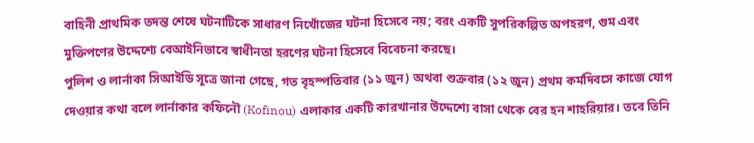বাহিনী প্রাথমিক তদন্ত শেষে ঘটনাটিকে সাধারণ নিখোঁজের ঘটনা হিসেবে নয়; বরং একটি সুপরিকল্পিত অপহরণ, গুম এবং মুক্তিপণের উদ্দেশ্যে বেআইনিভাবে স্বাধীনতা হরণের ঘটনা হিসেবে বিবেচনা করছে।
পুলিশ ও লার্নাকা সিআইডি সূত্রে জানা গেছে, গত বৃহস্পতিবার (১১ জুন) অথবা শুক্রবার (১২ জুন) প্রথম কর্মদিবসে কাজে যোগ দেওয়ার কথা বলে লার্নাকার কফিনৌ (Kofinou) এলাকার একটি কারখানার উদ্দেশ্যে বাসা থেকে বের হন শাহরিয়ার। তবে তিনি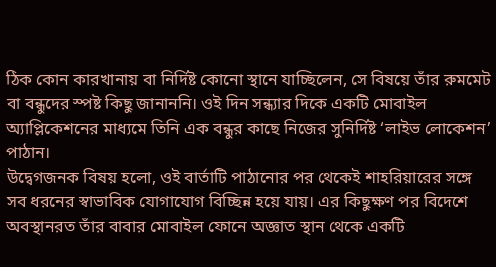ঠিক কোন কারখানায় বা নির্দিষ্ট কোনো স্থানে যাচ্ছিলেন, সে বিষয়ে তাঁর রুমমেট বা বন্ধুদের স্পষ্ট কিছু জানাননি। ওই দিন সন্ধ্যার দিকে একটি মোবাইল অ্যাপ্লিকেশনের মাধ্যমে তিনি এক বন্ধুর কাছে নিজের সুনির্দিষ্ট ‘লাইভ লোকেশন’ পাঠান।
উদ্বেগজনক বিষয় হলো, ওই বার্তাটি পাঠানোর পর থেকেই শাহরিয়ারের সঙ্গে সব ধরনের স্বাভাবিক যোগাযোগ বিচ্ছিন্ন হয়ে যায়। এর কিছুক্ষণ পর বিদেশে অবস্থানরত তাঁর বাবার মোবাইল ফোনে অজ্ঞাত স্থান থেকে একটি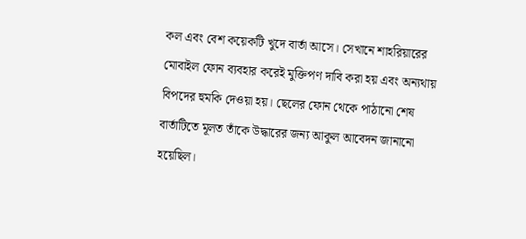কল এবং বেশ কয়েকটি খুদে বার্তা আসে। সেখানে শাহরিয়ারের মোবাইল ফোন ব্যবহার করেই মুক্তিপণ দাবি করা হয় এবং অন্যথায় বিপদের হুমকি দেওয়া হয়। ছেলের ফোন থেকে পাঠানো শেষ বার্তাটিতে মূলত তাঁকে উদ্ধারের জন্য আকুল আবেদন জানানো হয়েছিল।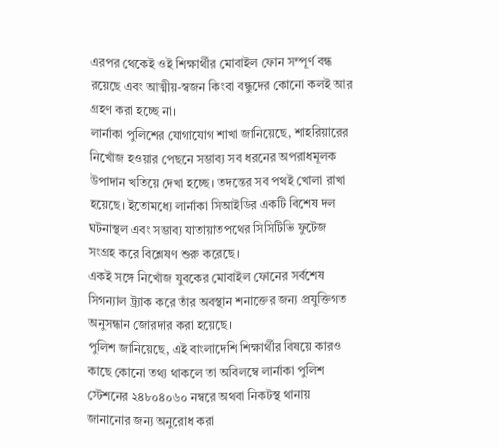এরপর থেকেই ওই শিক্ষার্থীর মোবাইল ফোন সম্পূর্ণ বন্ধ রয়েছে এবং আত্মীয়-স্বজন কিংবা বন্ধুদের কোনো কলই আর গ্রহণ করা হচ্ছে না।
লার্নাকা পুলিশের যোগাযোগ শাখা জানিয়েছে, শাহরিয়ারের নিখোঁজ হওয়ার পেছনে সম্ভাব্য সব ধরনের অপরাধমূলক উপাদান খতিয়ে দেখা হচ্ছে। তদন্তের সব পথই খোলা রাখা হয়েছে। ইতোমধ্যে লার্নাকা সিআইডির একটি বিশেষ দল ঘটনাস্থল এবং সম্ভাব্য যাতায়াতপথের সিসিটিভি ফুটেজ সংগ্রহ করে বিশ্লেষণ শুরু করেছে।
একই সঙ্গে নিখোঁজ যুবকের মোবাইল ফোনের সর্বশেষ সিগন্যাল ট্র্যাক করে তাঁর অবস্থান শনাক্তের জন্য প্রযুক্তিগত অনুসন্ধান জোরদার করা হয়েছে।
পুলিশ জানিয়েছে, এই বাংলাদেশি শিক্ষার্থীর বিষয়ে কারও কাছে কোনো তথ্য থাকলে তা অবিলম্বে লার্নাকা পুলিশ স্টেশনের ২৪৮০৪০৬০ নম্বরে অথবা নিকটস্থ থানায় জানানোর জন্য অনুরোধ করা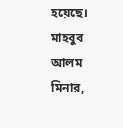হয়েছে।
মাহবুব আলম মিনার,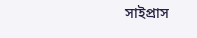সাইপ্রাস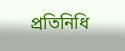প্রতিনিধি